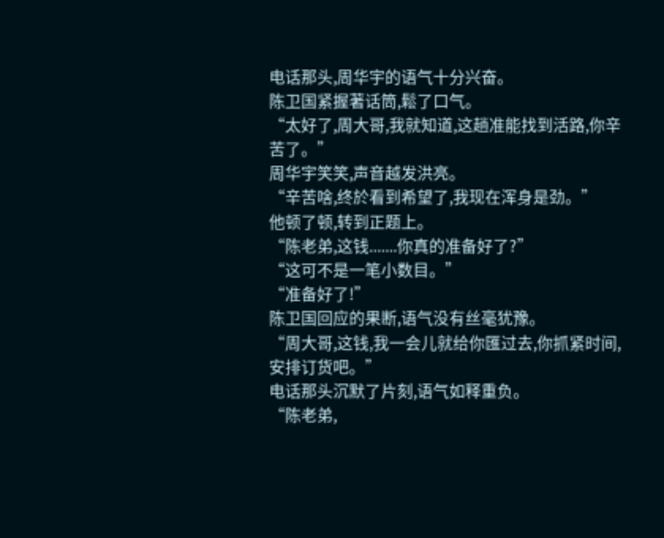电话那头,周华宇的语气十分兴奋。
陈卫国紧握著话筒,鬆了口气。
“太好了,周大哥,我就知道,这趟准能找到活路,你辛苦了。”
周华宇笑笑,声音越发洪亮。
“辛苦啥,终於看到希望了,我现在浑身是劲。”
他顿了顿,转到正题上。
“陈老弟,这钱.......你真的准备好了?”
“这可不是一笔小数目。”
“准备好了!”
陈卫国回应的果断,语气没有丝毫犹豫。
“周大哥,这钱,我一会儿就给你匯过去,你抓紧时间,安排订货吧。”
电话那头沉默了片刻,语气如释重负。
“陈老弟,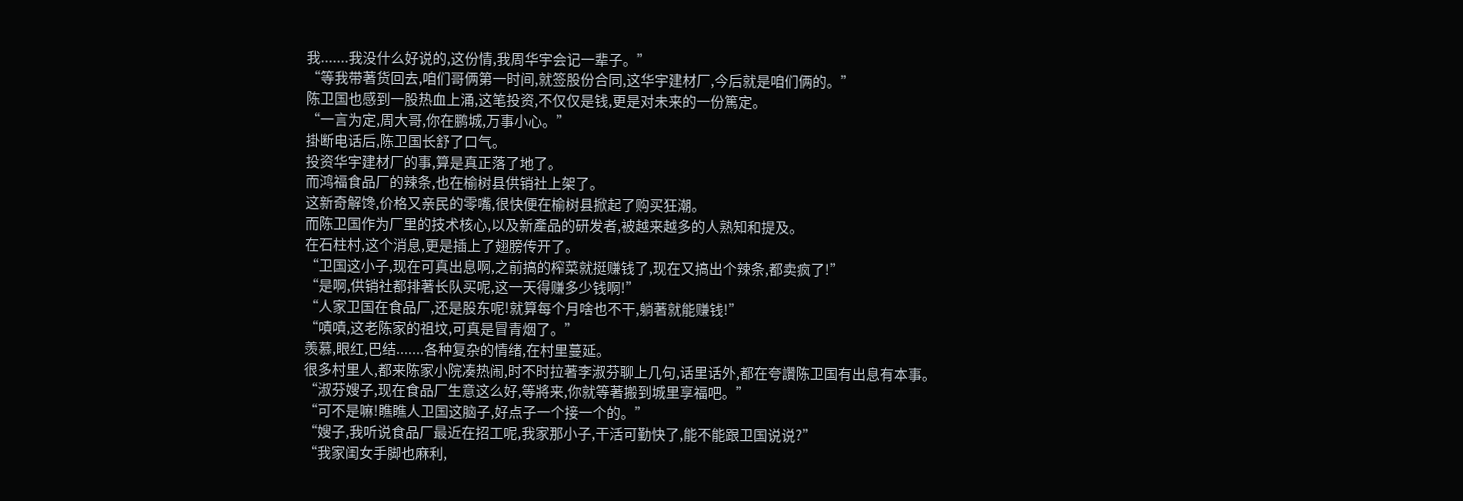我.......我没什么好说的,这份情,我周华宇会记一辈子。”
“等我带著货回去,咱们哥俩第一时间,就签股份合同,这华宇建材厂,今后就是咱们俩的。”
陈卫国也感到一股热血上涌,这笔投资,不仅仅是钱,更是对未来的一份篤定。
“一言为定,周大哥,你在鹏城,万事小心。”
掛断电话后,陈卫国长舒了口气。
投资华宇建材厂的事,算是真正落了地了。
而鸿福食品厂的辣条,也在榆树县供销社上架了。
这新奇解馋,价格又亲民的零嘴,很快便在榆树县掀起了购买狂潮。
而陈卫国作为厂里的技术核心,以及新產品的研发者,被越来越多的人熟知和提及。
在石柱村,这个消息,更是插上了翅膀传开了。
“卫国这小子,现在可真出息啊,之前搞的榨菜就挺赚钱了,现在又搞出个辣条,都卖疯了!”
“是啊,供销社都排著长队买呢,这一天得赚多少钱啊!”
“人家卫国在食品厂,还是股东呢!就算每个月啥也不干,躺著就能赚钱!”
“嘖嘖,这老陈家的祖坟,可真是冒青烟了。”
羡慕,眼红,巴结.......各种复杂的情绪,在村里蔓延。
很多村里人,都来陈家小院凑热闹,时不时拉著李淑芬聊上几句,话里话外,都在夸讚陈卫国有出息有本事。
“淑芬嫂子,现在食品厂生意这么好,等將来,你就等著搬到城里享福吧。”
“可不是嘛!瞧瞧人卫国这脑子,好点子一个接一个的。”
“嫂子,我听说食品厂最近在招工呢,我家那小子,干活可勤快了,能不能跟卫国说说?”
“我家闺女手脚也麻利,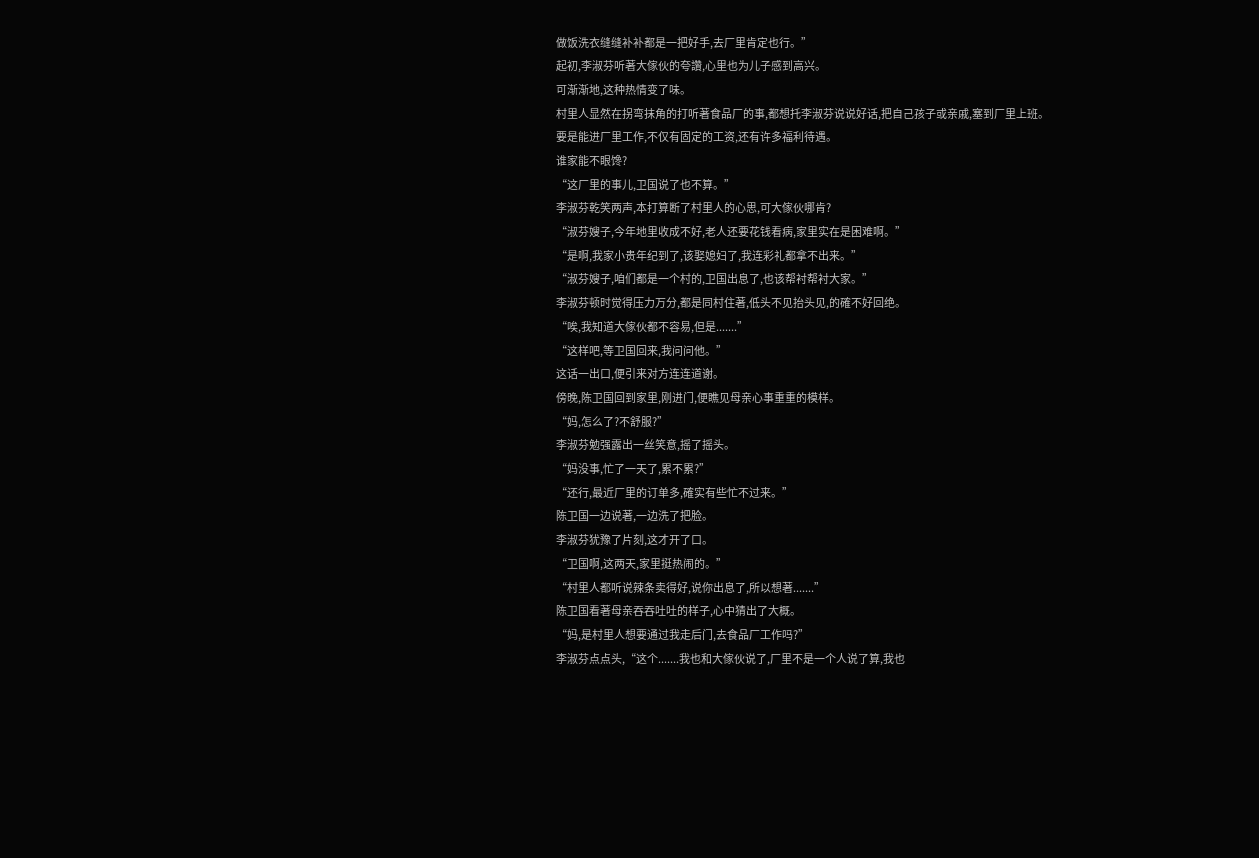做饭洗衣缝缝补补都是一把好手,去厂里肯定也行。”
起初,李淑芬听著大傢伙的夸讚,心里也为儿子感到高兴。
可渐渐地,这种热情变了味。
村里人显然在拐弯抹角的打听著食品厂的事,都想托李淑芬说说好话,把自己孩子或亲戚,塞到厂里上班。
要是能进厂里工作,不仅有固定的工资,还有许多福利待遇。
谁家能不眼馋?
“这厂里的事儿,卫国说了也不算。”
李淑芬乾笑两声,本打算断了村里人的心思,可大傢伙哪肯?
“淑芬嫂子,今年地里收成不好,老人还要花钱看病,家里实在是困难啊。”
“是啊,我家小贵年纪到了,该娶媳妇了,我连彩礼都拿不出来。”
“淑芬嫂子,咱们都是一个村的,卫国出息了,也该帮衬帮衬大家。”
李淑芬顿时觉得压力万分,都是同村住著,低头不见抬头见,的確不好回绝。
“唉,我知道大傢伙都不容易,但是.......”
“这样吧,等卫国回来,我问问他。”
这话一出口,便引来对方连连道谢。
傍晚,陈卫国回到家里,刚进门,便瞧见母亲心事重重的模样。
“妈,怎么了?不舒服?”
李淑芬勉强露出一丝笑意,摇了摇头。
“妈没事,忙了一天了,累不累?”
“还行,最近厂里的订单多,確实有些忙不过来。”
陈卫国一边说著,一边洗了把脸。
李淑芬犹豫了片刻,这才开了口。
“卫国啊,这两天,家里挺热闹的。”
“村里人都听说辣条卖得好,说你出息了,所以想著.......”
陈卫国看著母亲吞吞吐吐的样子,心中猜出了大概。
“妈,是村里人想要通过我走后门,去食品厂工作吗?”
李淑芬点点头,“这个.......我也和大傢伙说了,厂里不是一个人说了算,我也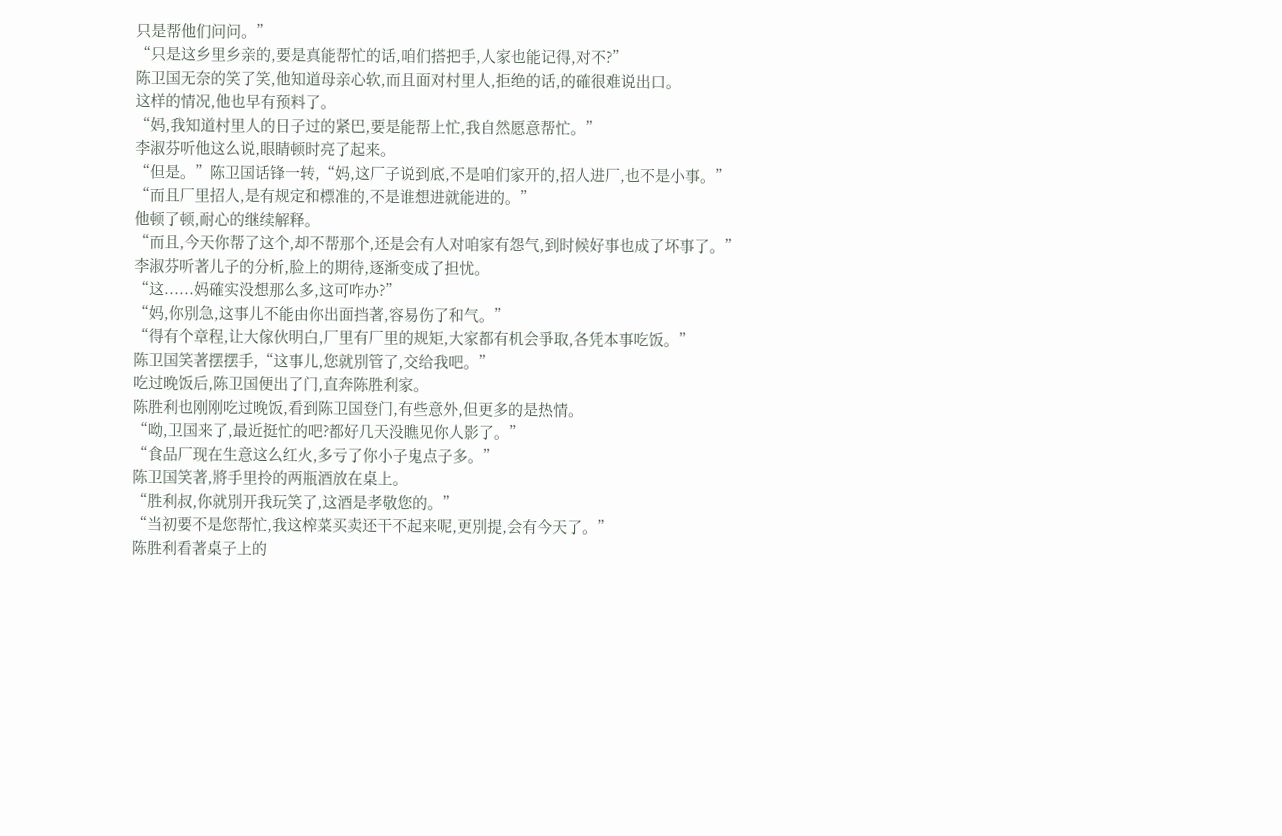只是帮他们问问。”
“只是这乡里乡亲的,要是真能帮忙的话,咱们搭把手,人家也能记得,对不?”
陈卫国无奈的笑了笑,他知道母亲心软,而且面对村里人,拒绝的话,的確很难说出口。
这样的情况,他也早有预料了。
“妈,我知道村里人的日子过的紧巴,要是能帮上忙,我自然愿意帮忙。”
李淑芬听他这么说,眼睛顿时亮了起来。
“但是。”陈卫国话锋一转,“妈,这厂子说到底,不是咱们家开的,招人进厂,也不是小事。”
“而且厂里招人,是有规定和標准的,不是谁想进就能进的。”
他顿了顿,耐心的继续解释。
“而且,今天你帮了这个,却不帮那个,还是会有人对咱家有怨气,到时候好事也成了坏事了。”
李淑芬听著儿子的分析,脸上的期待,逐渐变成了担忧。
“这......妈確实没想那么多,这可咋办?”
“妈,你別急,这事儿不能由你出面挡著,容易伤了和气。”
“得有个章程,让大傢伙明白,厂里有厂里的规矩,大家都有机会爭取,各凭本事吃饭。”
陈卫国笑著摆摆手,“这事儿,您就別管了,交给我吧。”
吃过晚饭后,陈卫国便出了门,直奔陈胜利家。
陈胜利也刚刚吃过晚饭,看到陈卫国登门,有些意外,但更多的是热情。
“呦,卫国来了,最近挺忙的吧?都好几天没瞧见你人影了。”
“食品厂现在生意这么红火,多亏了你小子鬼点子多。”
陈卫国笑著,將手里拎的两瓶酒放在桌上。
“胜利叔,你就別开我玩笑了,这酒是孝敬您的。”
“当初要不是您帮忙,我这榨菜买卖还干不起来呢,更別提,会有今天了。”
陈胜利看著桌子上的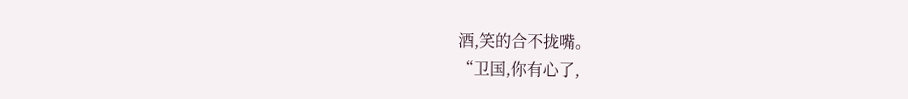酒,笑的合不拢嘴。
“卫国,你有心了,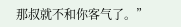那叔就不和你客气了。”